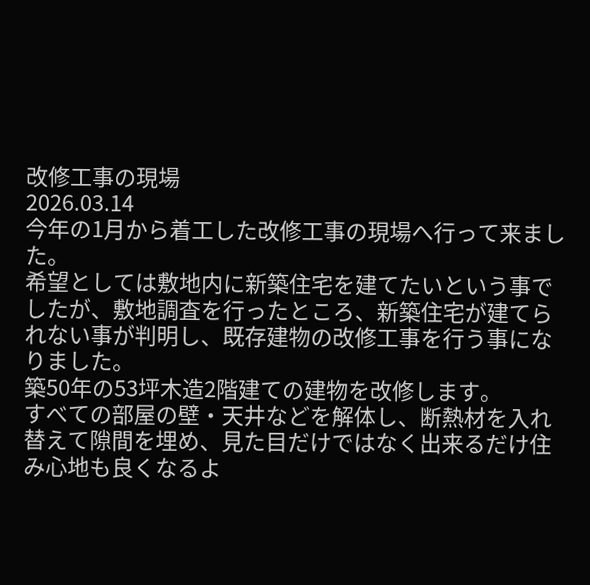改修工事の現場
2026.03.14
今年の1月から着工した改修工事の現場へ行って来ました。
希望としては敷地内に新築住宅を建てたいという事でしたが、敷地調査を行ったところ、新築住宅が建てられない事が判明し、既存建物の改修工事を行う事になりました。
築50年の53坪木造2階建ての建物を改修します。
すべての部屋の壁・天井などを解体し、断熱材を入れ替えて隙間を埋め、見た目だけではなく出来るだけ住み心地も良くなるよ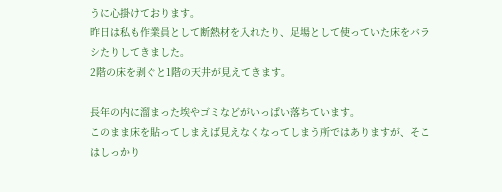うに心掛けております。
昨日は私も作業員として断熱材を入れたり、足場として使っていた床をバラシたりしてきました。
2階の床を剥ぐと1階の天井が見えてきます。

長年の内に溜まった埃やゴミなどがいっぱい落ちています。
このまま床を貼ってしまえば見えなくなってしまう所ではありますが、そこはしっかり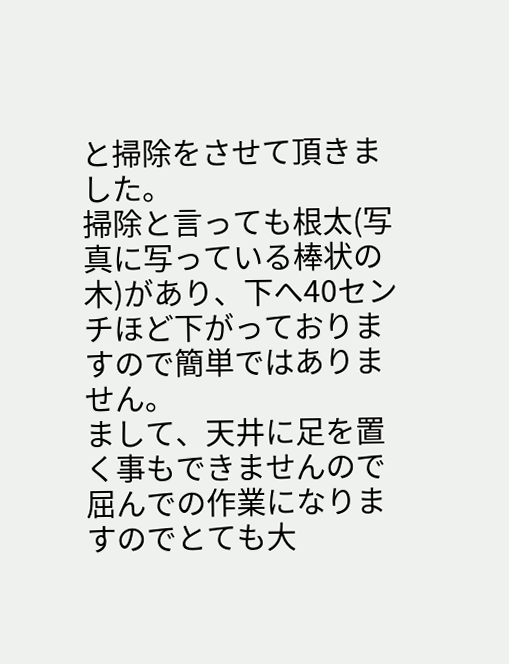と掃除をさせて頂きました。
掃除と言っても根太(写真に写っている棒状の木)があり、下へ40センチほど下がっておりますので簡単ではありません。
まして、天井に足を置く事もできませんので屈んでの作業になりますのでとても大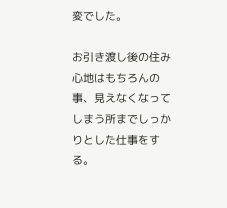変でした。

お引き渡し後の住み心地はもちろんの事、見えなくなってしまう所までしっかりとした仕事をする。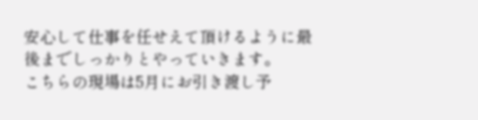安心して仕事を任せえて頂けるように最後までしっかりとやっていきます。
こちらの現場は5月にお引き渡し予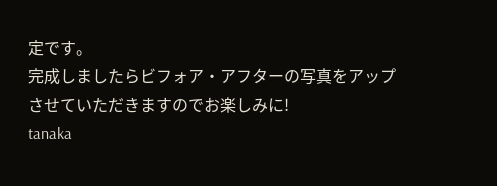定です。
完成しましたらビフォア・アフターの写真をアップさせていただきますのでお楽しみに!
tanaka